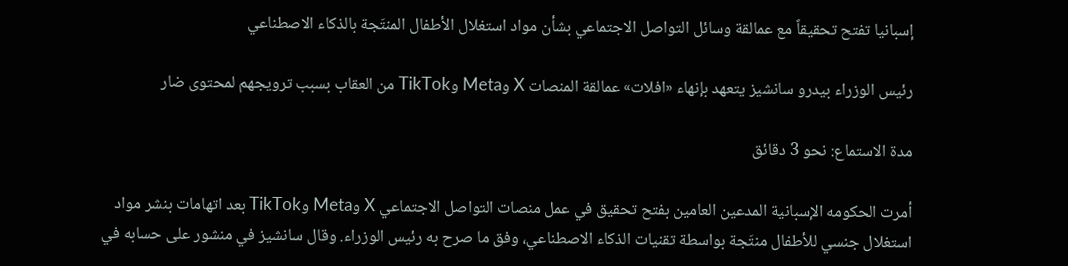إسبانيا تفتح تحقيقاً مع عمالقة وسائل التواصل الاجتماعي بشأن مواد استغلال الأطفال المنتَجة بالذكاء الاصطناعي

رئيس الوزراء بيدرو سانشيز يتعهد بإنهاء «افلات» عمالقة المنصات X وMeta وTikTok من العقاب بسبب ترويجهم لمحتوى ضار

مدة الاستماع: نحو 3 دقائق

أمرت الحكومه الإسبانية المدعين العامين بفتح تحقيق في عمل منصات التواصل الاجتماعي X وMeta وTikTok بعد اتهامات بنشر مواد استغلال جنسي للأطفال منتَجة بواسطة تقنيات الذكاء الاصطناعي، وفق ما صرح به رئيس الوزراء. وقال سانشيز في منشور على حسابه في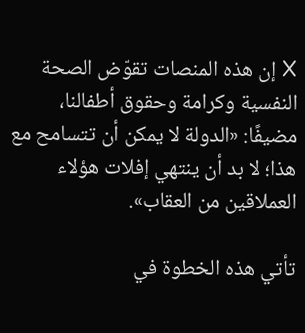X إن هذه المنصات تقوّض الصحة النفسية وكرامة وحقوق أطفالنا، مضيفًا: «الدولة لا يمكن أن تتسامح مع هذا؛ لا بد أن ينتهي إفلات هؤلاء العملاقين من العقاب».

تأتي هذه الخطوة في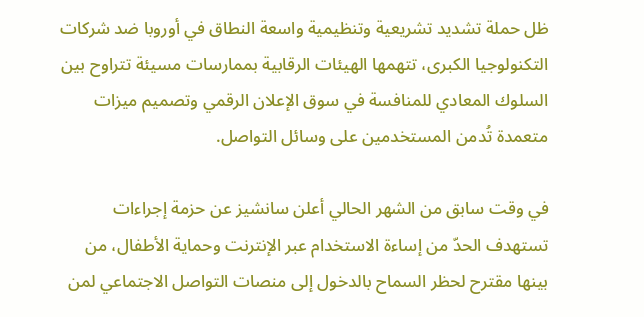ظل حملة تشديد تشريعية وتنظيمية واسعة النطاق في أوروبا ضد شركات التكنولوجيا الكبرى، تتهمها الهيئات الرقابية بممارسات مسيئة تتراوح بين السلوك المعادي للمنافسة في سوق الإعلان الرقمي وتصميم ميزات متعمدة تُدمن المستخدمين على وسائل التواصل.

في وقت سابق من الشهر الحالي أعلن سانشيز عن حزمة إجراءات تستهدف الحدّ من إساءة الاستخدام عبر الإنترنت وحماية الأطفال، من بينها مقترح لحظر السماح بالدخول إلى منصات التواصل الاجتماعي لمن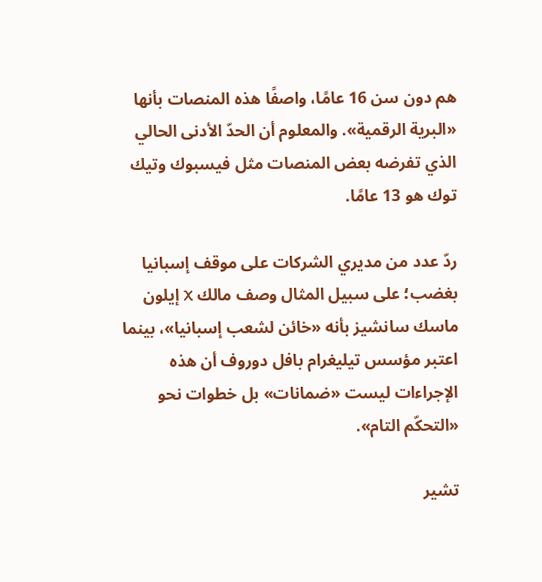هم دون سن 16 عامًا، واصفًا هذه المنصات بأنها «البرية الرقمية». والمعلوم أن الحدّ الأدنى الحالي الذي تفرضه بعض المنصات مثل فيسبوك وتيك توك هو 13 عامًا.

ردّ عدد من مديري الشركات على موقف إسبانيا بغضب؛ على سبيل المثال وصف مالك X إيلون ماسك سانشيز بأنه «خائن لشعب إسبانيا»، بينما اعتبر مؤسس تيليغرام بافل دوروف أن هذه الإجراءات ليست «ضمانات» بل خطوات نحو «التحكّم التام».

تشير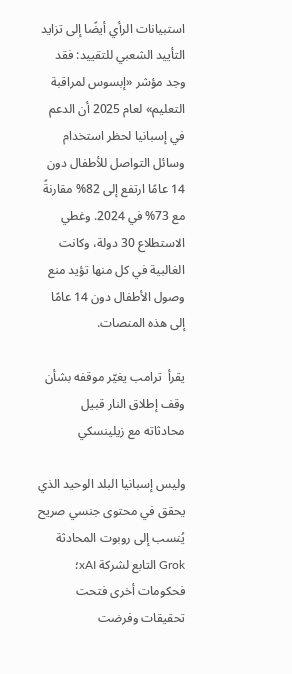استبيانات الرأي أيضًا إلى تزايد التأييد الشعبي للتقييد: فقد وجد مؤشر «إبسوس لمراقبة التعليم» لعام 2025 أن الدعم في إسبانيا لحظر استخدام وسائل التواصل للأطفال دون 14 عامًا ارتفع إلى 82% مقارنةً مع 73% في 2024. وغطي الاستطلاع 30 دولة، وكانت الغالبية في كل منها تؤيد منع وصول الأطفال دون 14 عامًا إلى هذه المنصات.

يقرأ  ترامب يغيّر موقفه بشأن وقف إطلاق النار قبيل محادثاته مع زيلينسكي

وليس إسبانيا البلد الوحيد الذي يحقق في محتوى جنسي صريح يُنسب إلى روبوت المحادثة Grok التابع لشركة xAI؛ فحكومات أخرى فتحت تحقيقات وفرضت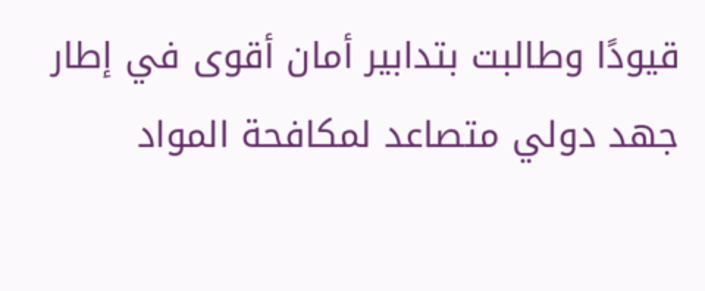قيودًا وطالبت بتدابير أمان أقوى في إطار جهد دولي متصاعد لمكافحة المواد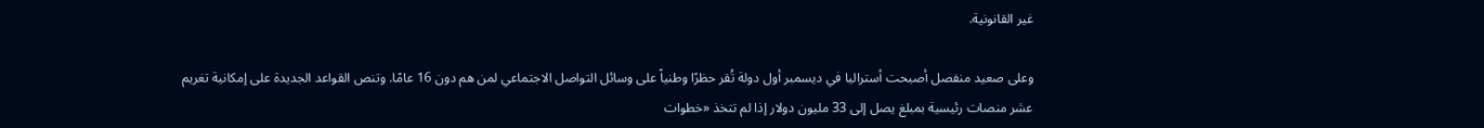غير القانونية.

وعلى صعيد منفصل أصبحت أستراليا في ديسمبر أول دولة تُقر حظرًا وطنياً على وسائل التواصل الاجتماعي لمن هم دون 16 عامًا. وتنص القواعد الجديدة على إمكانية تغريم عشر منصات رئيسية بمبلغ يصل إلى 33 مليون دولار إذا لم تتخذ «خطوات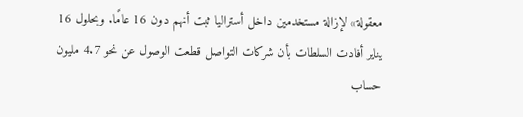معقولة» لإزالة مستخدمين داخل أستراليا ثبت أنهم دون 16 عامًا. وبحلول 16 يناير أفادت السلطات بأن شركات التواصل قطعت الوصول عن نحو 4.7 مليون حساب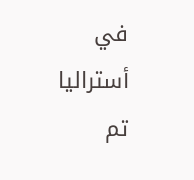في أستراليا تم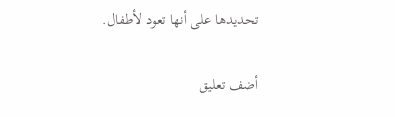تحديدها على أنها تعود لأطفال.

أضف تعليق